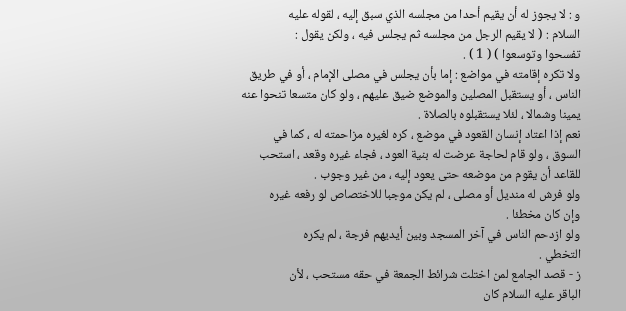و : لا يجوز له أن يقيم أحدا من مجلسه الذي سبق إليه ، لقوله عليه
السلام : ( لا يقيم الرجل من مجلسه ثم يجلس فيه ، ولكن يقول :
تفسحوا وتوسعوا ) ( 1 ) .
ولا تكره إقامته في مواضع : إما بأن يجلس في مصلى الإمام ، أو في طريق
الناس ، أو يستقبل المصلين والموضع ضيق عليهم ، ولو كان متسعا تنحوا عنه
يمينا وشمالا ، لئلا يستقبلوه بالصلاة .
نعم إذا اعتاد إنسان القعود في موضع ، كره لغيره مزاحمته له ، كما في
السوق ، ولو قام لحاجة عرضت له بنية العود ، فجاء غيره وقعد ، استحب
للقاعد أن يقوم من موضعه حتى يعود إليه ، من غير وجوب .
ولو فرش له منديل أو مصلى ، لم يكن موجبا للاختصاص لو رفعه غيره
وإن كان مخطئا .
ولو ازدحم الناس في آخر المسجد وبين أيديهم فرجة ، لم يكره
التخطي .
ز - قصد الجامع لمن اختلت شرائط الجمعة في حقه مستحب ، لأن
الباقر عليه السلام كان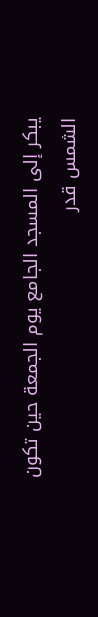يبكر إلى المسجد الجامع يوم الجمعة حين تكون
الشمس قدر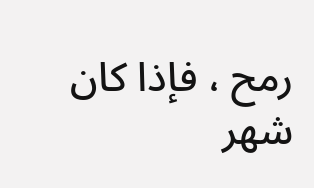رمح ، فإذا كان شهر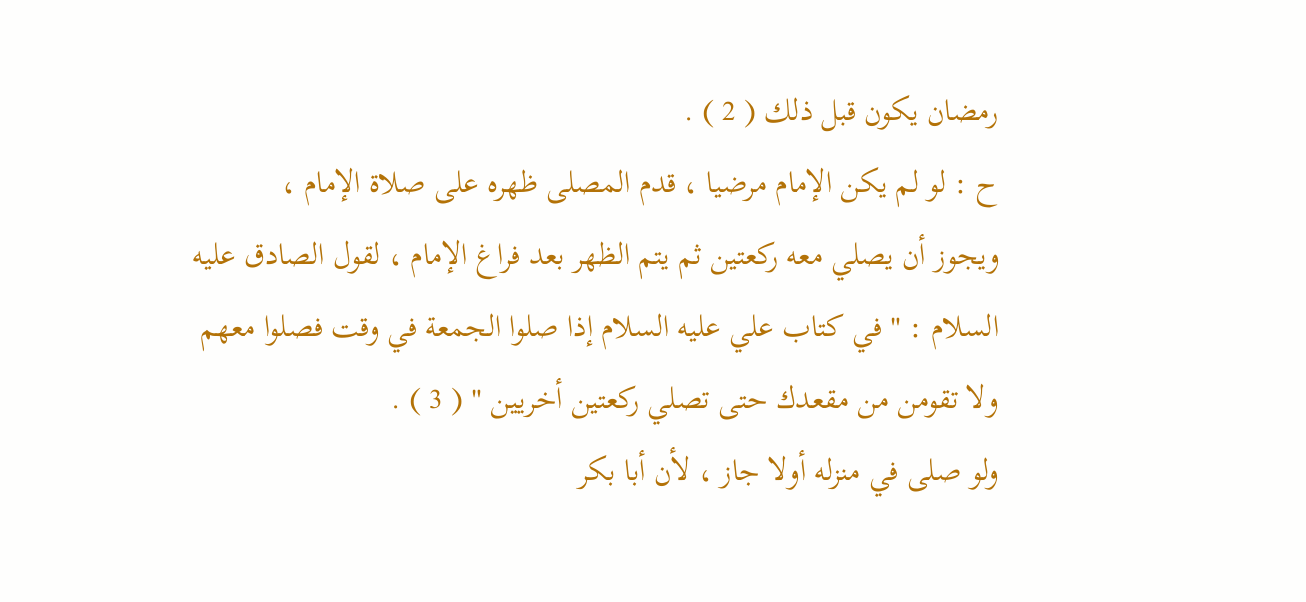رمضان يكون قبل ذلك ( 2 ) .
ح : لو لم يكن الإمام مرضيا ، قدم المصلى ظهره على صلاة الإمام ،
ويجوز أن يصلي معه ركعتين ثم يتم الظهر بعد فراغ الإمام ، لقول الصادق عليه
السلام : " في كتاب علي عليه السلام إذا صلوا الجمعة في وقت فصلوا معهم
ولا تقومن من مقعدك حتى تصلي ركعتين أخريين " ( 3 ) .
ولو صلى في منزله أولا جاز ، لأن أبا بكر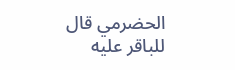الحضرمي قال للباقر عليه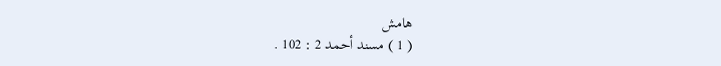هامش
( 1 ) مسند أحمد 2 : 102 .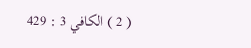( 2 ) الكافي 3 : 429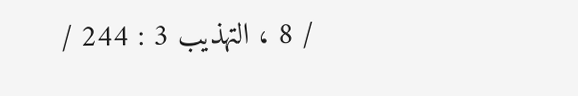/ 8 ، التهذيب 3 : 244 /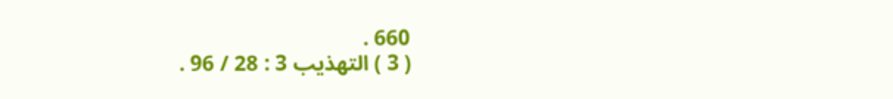660 .
( 3 ) التهذيب 3 : 28 / 96 .